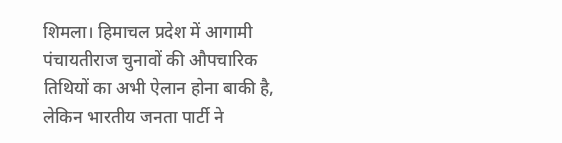शिमला। हिमाचल प्रदेश में आगामी पंचायतीराज चुनावों की औपचारिक तिथियों का अभी ऐलान होना बाकी है, लेकिन भारतीय जनता पार्टी ने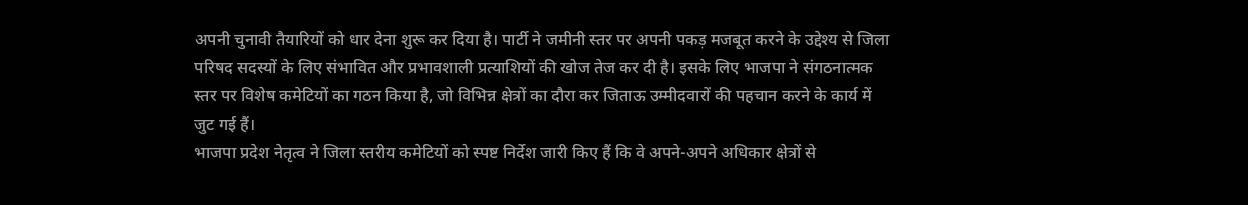अपनी चुनावी तैयारियों को धार देना शुरू कर दिया है। पार्टी ने जमीनी स्तर पर अपनी पकड़ मजबूत करने के उद्देश्य से जिला परिषद सदस्यों के लिए संभावित और प्रभावशाली प्रत्याशियों की खोज तेज कर दी है। इसके लिए भाजपा ने संगठनात्मक स्तर पर विशेष कमेटियों का गठन किया है, जो विभिन्न क्षेत्रों का दौरा कर जिताऊ उम्मीदवारों की पहचान करने के कार्य में जुट गई हैं।
भाजपा प्रदेश नेतृत्व ने जिला स्तरीय कमेटियों को स्पष्ट निर्देश जारी किए हैं कि वे अपने-अपने अधिकार क्षेत्रों से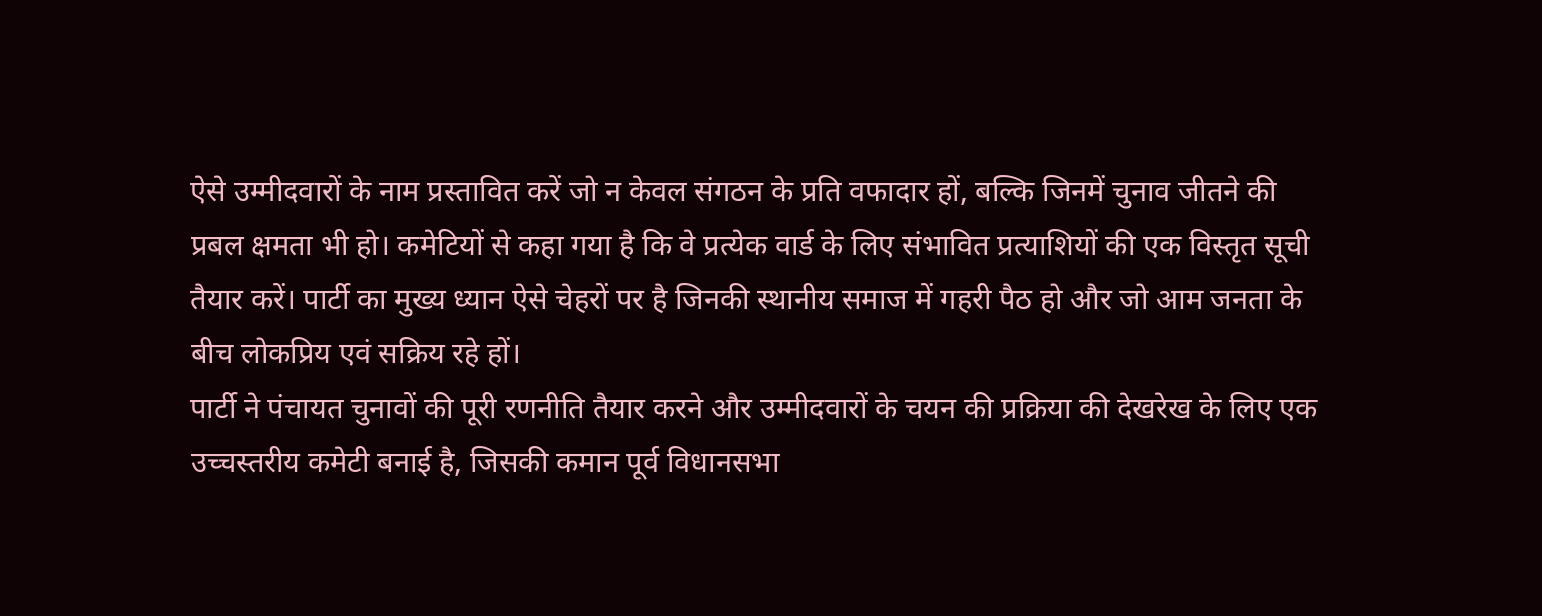ऐसे उम्मीदवारों के नाम प्रस्तावित करें जो न केवल संगठन के प्रति वफादार हों, बल्कि जिनमें चुनाव जीतने की प्रबल क्षमता भी हो। कमेटियों से कहा गया है कि वे प्रत्येक वार्ड के लिए संभावित प्रत्याशियों की एक विस्तृत सूची तैयार करें। पार्टी का मुख्य ध्यान ऐसे चेहरों पर है जिनकी स्थानीय समाज में गहरी पैठ हो और जो आम जनता के बीच लोकप्रिय एवं सक्रिय रहे हों।
पार्टी ने पंचायत चुनावों की पूरी रणनीति तैयार करने और उम्मीदवारों के चयन की प्रक्रिया की देखरेख के लिए एक उच्चस्तरीय कमेटी बनाई है, जिसकी कमान पूर्व विधानसभा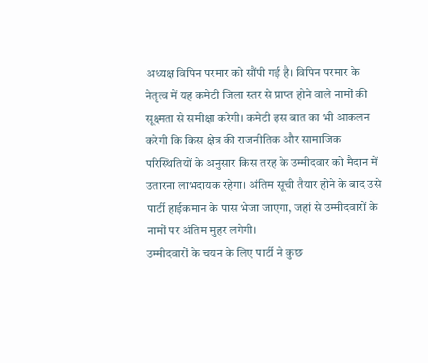अध्यक्ष विपिन परमार को सौंपी गई है। विपिन परमार के नेतृत्व में यह कमेटी जिला स्तर से प्राप्त होने वाले नामों की सूक्ष्मता से समीक्षा करेगी। कमेटी इस बात का भी आकलन करेगी कि किस क्षेत्र की राजनीतिक और सामाजिक परिस्थितियों के अनुसार किस तरह के उम्मीदवार को मैदान में उतारना लाभदायक रहेगा। अंतिम सूची तैयार होने के बाद उसे पार्टी हाईकमान के पास भेजा जाएगा, जहां से उम्मीदवारों के नामों पर अंतिम मुहर लगेगी।
उम्मीदवारों के चयन के लिए पार्टी ने कुछ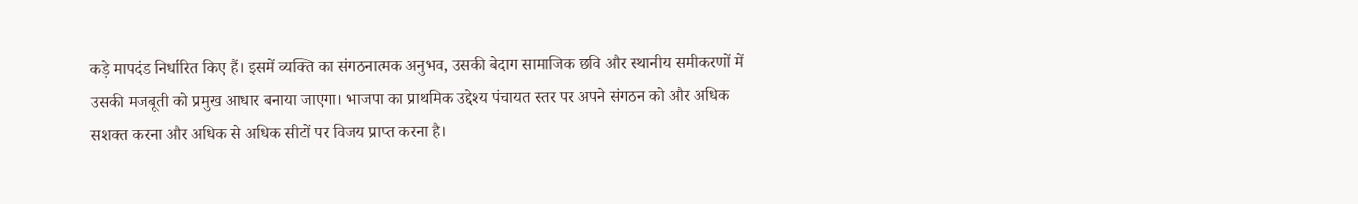कड़े मापदंड निर्धारित किए हैं। इसमें व्यक्ति का संगठनात्मक अनुभव, उसकी बेदाग सामाजिक छवि और स्थानीय समीकरणों में उसकी मजबूती को प्रमुख आधार बनाया जाएगा। भाजपा का प्राथमिक उद्देश्य पंचायत स्तर पर अपने संगठन को और अधिक सशक्त करना और अधिक से अधिक सीटों पर विजय प्राप्त करना है।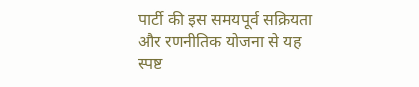पार्टी की इस समयपूर्व सक्रियता और रणनीतिक योजना से यह स्पष्ट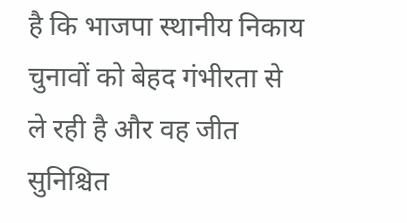है कि भाजपा स्थानीय निकाय चुनावों को बेहद गंभीरता से ले रही है और वह जीत सुनिश्चित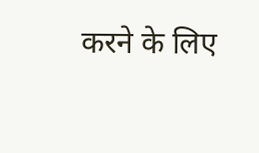करने के लिए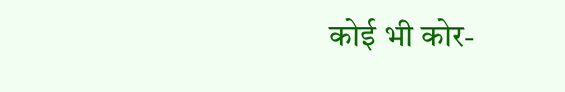कोई भी कोर-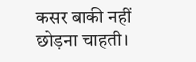कसर बाकी नहीं छोड़ना चाहती।